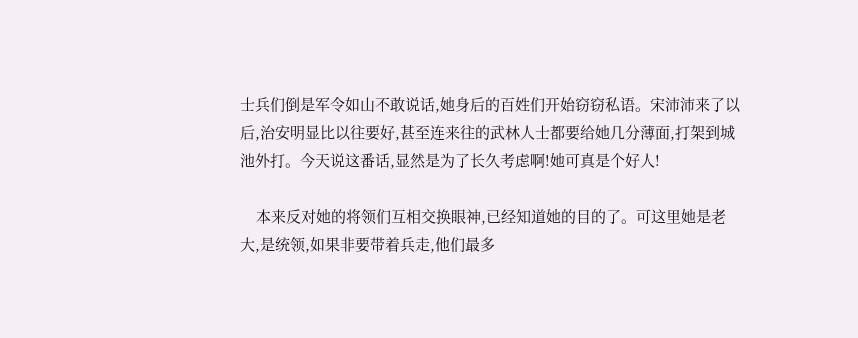士兵们倒是军令如山不敢说话,她身后的百姓们开始窃窃私语。宋沛沛来了以后,治安明显比以往要好,甚至连来往的武林人士都要给她几分薄面,打架到城池外打。今天说这番话,显然是为了长久考虑啊!她可真是个好人!

    本来反对她的将领们互相交换眼神,已经知道她的目的了。可这里她是老大,是统领,如果非要带着兵走,他们最多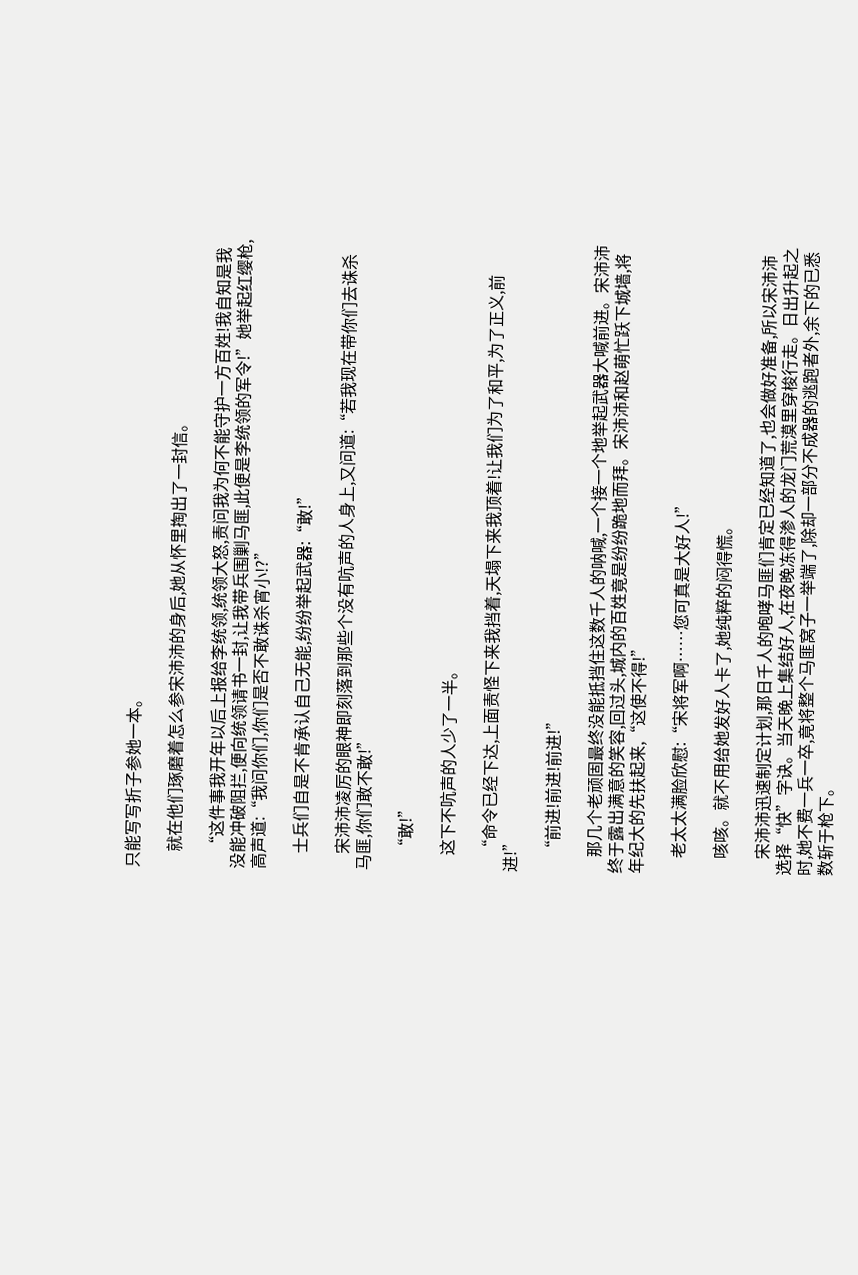只能写写折子参她一本。

    就在他们琢磨着怎么参宋沛沛的身后,她从怀里掏出了一封信。

    “这件事我开年以后上报给李统领,统领大怒,责问我为何不能守护一方百姓!我自知是我没能冲破阻拦,便向统领请书一封,让我带兵围剿马匪,此便是李统领的军令!”她举起红缨枪,高声道:“我问你们,你们是否不敢诛杀宵小!?”

    士兵们自是不肯承认自己无能,纷纷举起武器:“敢!”

    宋沛沛凌厉的眼神即刻落到那些个没有吭声的人身上,又问道:“若我现在带你们去诛杀马匪,你们敢不敢!”

    “敢!”

    这下不吭声的人少了一半。

    “命令已经下达,上面责怪下来我挡着,天塌下来我顶着!让我们为了和平,为了正义,前进!”

    “前进!前进!前进!”

    那几个老顽固最终没能抵挡住这数千人的呐喊,一个接一个地举起武器大喊前进。宋沛沛终于露出满意的笑容,回过头,城内的百姓竟是纷纷跪地而拜。宋沛沛和赵萌忙跃下城墙,将年纪大的先扶起来,“这使不得!”

    老太太满脸欣慰:“宋将军啊……您可真是大好人!”

    咳咳。就不用给她发好人卡了,她纯粹的闷得慌。

    宋沛沛迅速制定计划,那日千人的咆哮马匪们肯定已经知道了,也会做好准备,所以宋沛沛选择“快”字诀。当天晚上集结好人,在夜晚冻得渗人的龙门荒漠里穿梭行走。日出升起之时,她不费一兵一卒,竟将整个马匪窝子一举端了,除却一部分不成器的逃跑者外,余下的已悉数斩于枪下。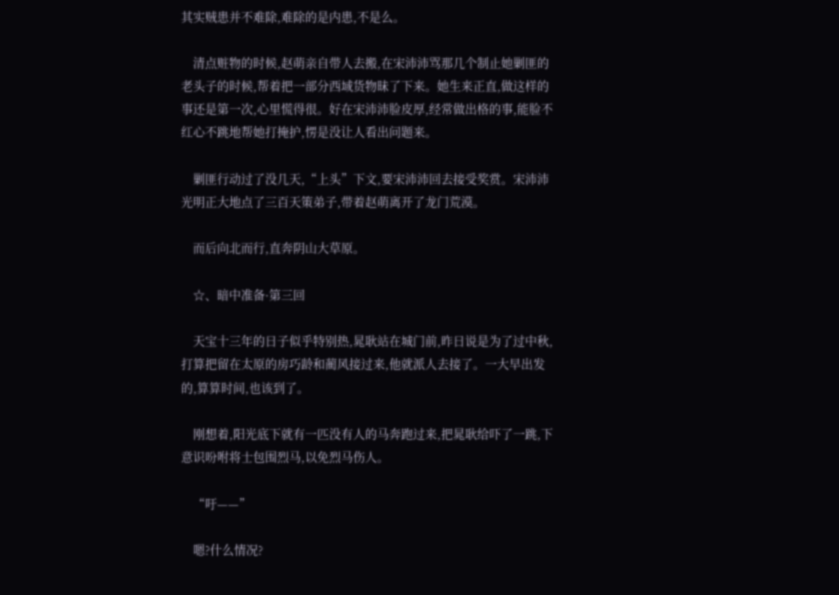其实贼患并不难除,难除的是内患,不是么。

    清点赃物的时候,赵萌亲自带人去搬,在宋沛沛骂那几个制止她剿匪的老头子的时候,帮着把一部分西域货物昧了下来。她生来正直,做这样的事还是第一次,心里慌得很。好在宋沛沛脸皮厚,经常做出格的事,能脸不红心不跳地帮她打掩护,愣是没让人看出问题来。

    剿匪行动过了没几天,“上头”下文,要宋沛沛回去接受奖赏。宋沛沛光明正大地点了三百天策弟子,带着赵萌离开了龙门荒漠。

    而后向北而行,直奔阴山大草原。

    ☆、暗中准备·第三回

    天宝十三年的日子似乎特别热,晁耿站在城门前,昨日说是为了过中秋,打算把留在太原的房巧龄和蔺风接过来,他就派人去接了。一大早出发的,算算时间,也该到了。

    刚想着,阳光底下就有一匹没有人的马奔跑过来,把晁耿给吓了一跳,下意识吩咐将士包围烈马,以免烈马伤人。

    “吁——”

    嗯?什么情况?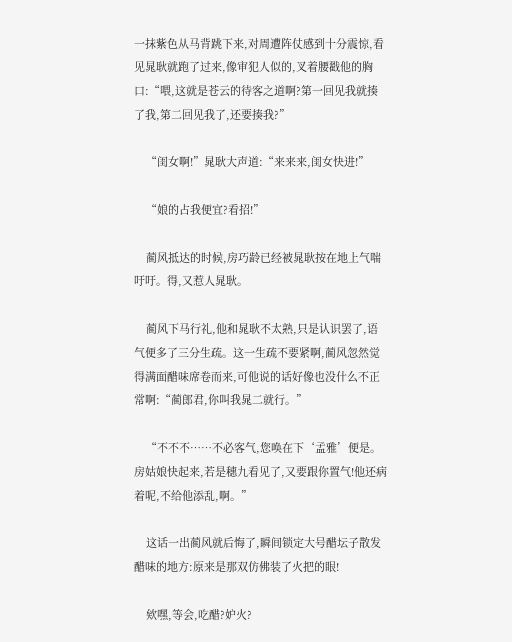一抹紫色从马背跳下来,对周遭阵仗感到十分震惊,看见晁耿就跑了过来,像审犯人似的,叉着腰戳他的胸口:“喂,这就是苍云的待客之道啊?第一回见我就揍了我,第二回见我了,还要揍我?”

    “闺女啊!”晁耿大声道:“来来来,闺女快进!”

    “娘的占我便宜?看招!”

    蔺风抵达的时候,房巧龄已经被晁耿按在地上气喘吁吁。得,又惹人晁耿。

    蔺风下马行礼,他和晁耿不太熟,只是认识罢了,语气便多了三分生疏。这一生疏不要紧啊,蔺风忽然觉得满面醋味席卷而来,可他说的话好像也没什么不正常啊:“蔺郎君,你叫我晁二就行。”

    “不不不……不必客气,您唤在下‘孟雅’便是。房姑娘快起来,若是穗九看见了,又要跟你置气!他还病着呢,不给他添乱,啊。”

    这话一出蔺风就后悔了,瞬间锁定大号醋坛子散发醋味的地方:原来是那双仿佛装了火把的眼!

    欸嘿,等会,吃醋?妒火?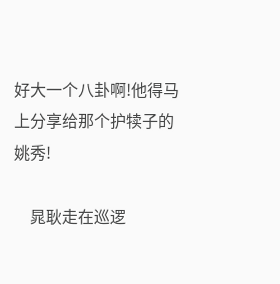好大一个八卦啊!他得马上分享给那个护犊子的姚秀!

    晁耿走在巡逻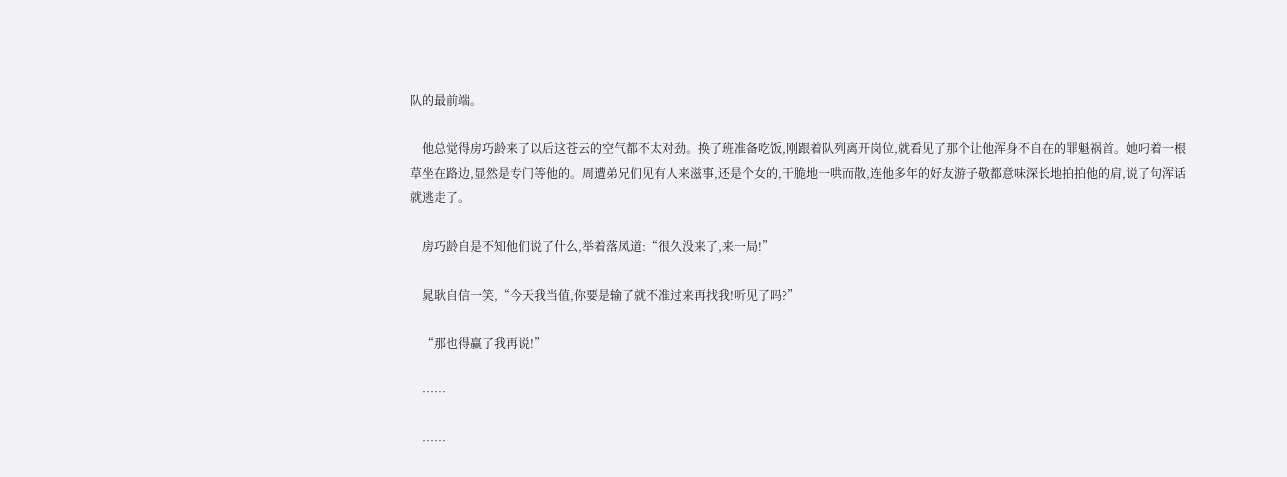队的最前端。

    他总觉得房巧龄来了以后这苍云的空气都不太对劲。换了班准备吃饭,刚跟着队列离开岗位,就看见了那个让他浑身不自在的罪魁祸首。她叼着一根草坐在路边,显然是专门等他的。周遭弟兄们见有人来滋事,还是个女的,干脆地一哄而散,连他多年的好友游子敬都意味深长地拍拍他的肩,说了句浑话就逃走了。

    房巧龄自是不知他们说了什么,举着落凤道:“很久没来了,来一局!”

    晁耿自信一笑,“今天我当值,你要是输了就不准过来再找我!听见了吗?”

    “那也得赢了我再说!”

    ……

    ……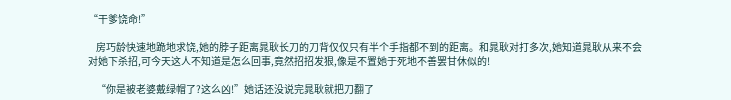“干爹饶命!”

    房巧龄快速地跪地求饶,她的脖子距离晁耿长刀的刀背仅仅只有半个手指都不到的距离。和晁耿对打多次,她知道晁耿从来不会对她下杀招,可今天这人不知道是怎么回事,竟然招招发狠,像是不置她于死地不善罢甘休似的!

    “你是被老婆戴绿帽了?这么凶!”她话还没说完晁耿就把刀翻了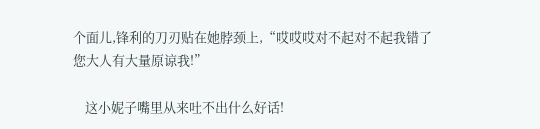个面儿,锋利的刀刃贴在她脖颈上,“哎哎哎对不起对不起我错了您大人有大量原谅我!”

    这小妮子嘴里从来吐不出什么好话!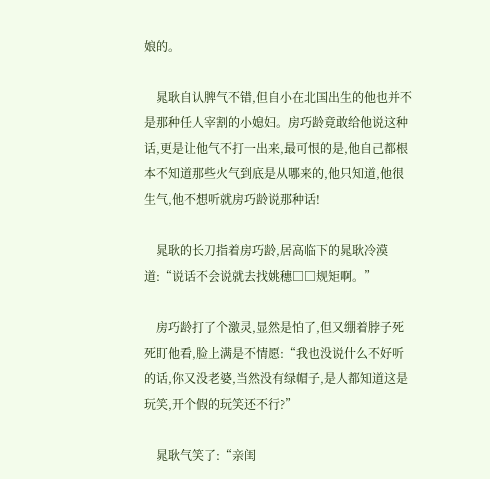娘的。

    晁耿自认脾气不错,但自小在北国出生的他也并不是那种任人宰割的小媳妇。房巧龄竟敢给他说这种话,更是让他气不打一出来,最可恨的是,他自己都根本不知道那些火气到底是从哪来的,他只知道,他很生气,他不想听就房巧龄说那种话!

    晁耿的长刀指着房巧龄,居高临下的晁耿冷漠道:“说话不会说就去找姚穗□□规矩啊。”

    房巧龄打了个激灵,显然是怕了,但又绷着脖子死死盯他看,脸上满是不情愿:“我也没说什么不好听的话,你又没老婆,当然没有绿帽子,是人都知道这是玩笑,开个假的玩笑还不行?”

    晁耿气笑了:“亲闺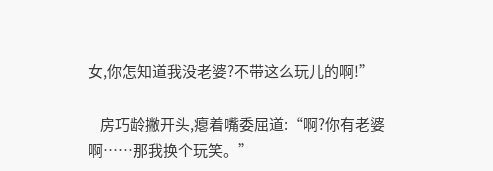女,你怎知道我没老婆?不带这么玩儿的啊!”

    房巧龄撇开头,瘪着嘴委屈道:“啊?你有老婆啊……那我换个玩笑。”